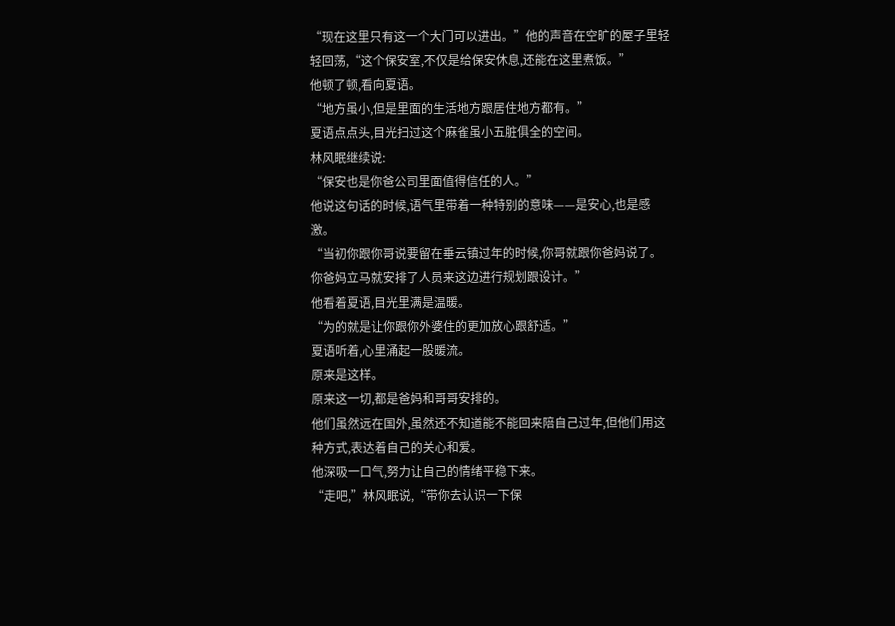“现在这里只有这一个大门可以进出。”他的声音在空旷的屋子里轻轻回荡,“这个保安室,不仅是给保安休息,还能在这里煮饭。”
他顿了顿,看向夏语。
“地方虽小,但是里面的生活地方跟居住地方都有。”
夏语点点头,目光扫过这个麻雀虽小五脏俱全的空间。
林风眠继续说:
“保安也是你爸公司里面值得信任的人。”
他说这句话的时候,语气里带着一种特别的意味——是安心,也是感激。
“当初你跟你哥说要留在垂云镇过年的时候,你哥就跟你爸妈说了。你爸妈立马就安排了人员来这边进行规划跟设计。”
他看着夏语,目光里满是温暖。
“为的就是让你跟你外婆住的更加放心跟舒适。”
夏语听着,心里涌起一股暖流。
原来是这样。
原来这一切,都是爸妈和哥哥安排的。
他们虽然远在国外,虽然还不知道能不能回来陪自己过年,但他们用这种方式,表达着自己的关心和爱。
他深吸一口气,努力让自己的情绪平稳下来。
“走吧,”林风眠说,“带你去认识一下保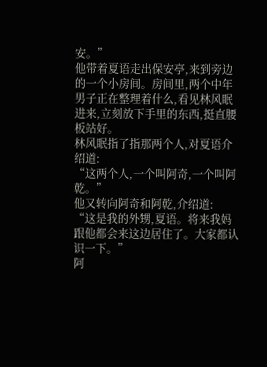安。”
他带着夏语走出保安亭,来到旁边的一个小房间。房间里,两个中年男子正在整理着什么,看见林风眠进来,立刻放下手里的东西,挺直腰板站好。
林风眠指了指那两个人,对夏语介绍道:
“这两个人,一个叫阿奇,一个叫阿乾。”
他又转向阿奇和阿乾,介绍道:
“这是我的外甥,夏语。将来我妈跟他都会来这边居住了。大家都认识一下。”
阿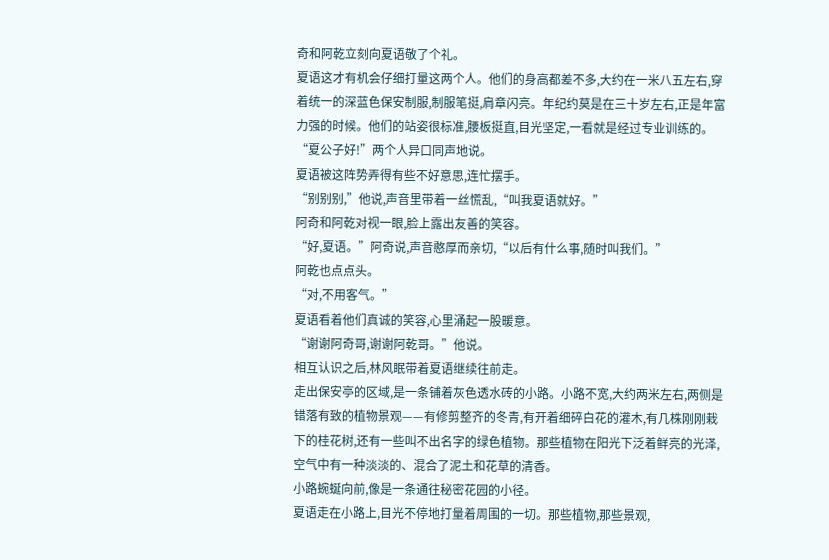奇和阿乾立刻向夏语敬了个礼。
夏语这才有机会仔细打量这两个人。他们的身高都差不多,大约在一米八五左右,穿着统一的深蓝色保安制服,制服笔挺,肩章闪亮。年纪约莫是在三十岁左右,正是年富力强的时候。他们的站姿很标准,腰板挺直,目光坚定,一看就是经过专业训练的。
“夏公子好!”两个人异口同声地说。
夏语被这阵势弄得有些不好意思,连忙摆手。
“别别别,”他说,声音里带着一丝慌乱,“叫我夏语就好。”
阿奇和阿乾对视一眼,脸上露出友善的笑容。
“好,夏语。”阿奇说,声音憨厚而亲切,“以后有什么事,随时叫我们。”
阿乾也点点头。
“对,不用客气。”
夏语看着他们真诚的笑容,心里涌起一股暖意。
“谢谢阿奇哥,谢谢阿乾哥。”他说。
相互认识之后,林风眠带着夏语继续往前走。
走出保安亭的区域,是一条铺着灰色透水砖的小路。小路不宽,大约两米左右,两侧是错落有致的植物景观——有修剪整齐的冬青,有开着细碎白花的灌木,有几株刚刚栽下的桂花树,还有一些叫不出名字的绿色植物。那些植物在阳光下泛着鲜亮的光泽,空气中有一种淡淡的、混合了泥土和花草的清香。
小路蜿蜒向前,像是一条通往秘密花园的小径。
夏语走在小路上,目光不停地打量着周围的一切。那些植物,那些景观,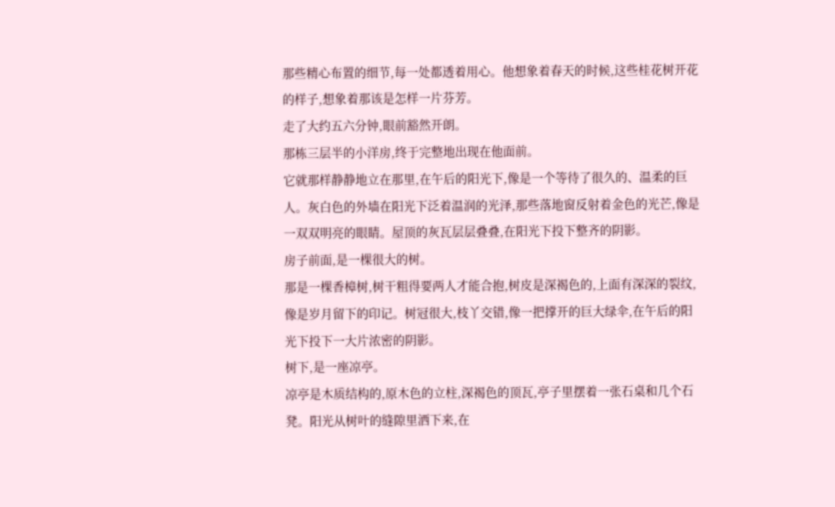那些精心布置的细节,每一处都透着用心。他想象着春天的时候,这些桂花树开花的样子,想象着那该是怎样一片芬芳。
走了大约五六分钟,眼前豁然开朗。
那栋三层半的小洋房,终于完整地出现在他面前。
它就那样静静地立在那里,在午后的阳光下,像是一个等待了很久的、温柔的巨人。灰白色的外墙在阳光下泛着温润的光泽,那些落地窗反射着金色的光芒,像是一双双明亮的眼睛。屋顶的灰瓦层层叠叠,在阳光下投下整齐的阴影。
房子前面,是一棵很大的树。
那是一棵香樟树,树干粗得要两人才能合抱,树皮是深褐色的,上面有深深的裂纹,像是岁月留下的印记。树冠很大,枝丫交错,像一把撑开的巨大绿伞,在午后的阳光下投下一大片浓密的阴影。
树下,是一座凉亭。
凉亭是木质结构的,原木色的立柱,深褐色的顶瓦,亭子里摆着一张石桌和几个石凳。阳光从树叶的缝隙里洒下来,在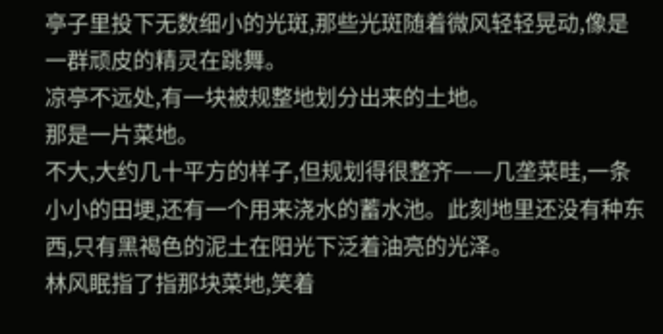亭子里投下无数细小的光斑,那些光斑随着微风轻轻晃动,像是一群顽皮的精灵在跳舞。
凉亭不远处,有一块被规整地划分出来的土地。
那是一片菜地。
不大,大约几十平方的样子,但规划得很整齐——几垄菜畦,一条小小的田埂,还有一个用来浇水的蓄水池。此刻地里还没有种东西,只有黑褐色的泥土在阳光下泛着油亮的光泽。
林风眠指了指那块菜地,笑着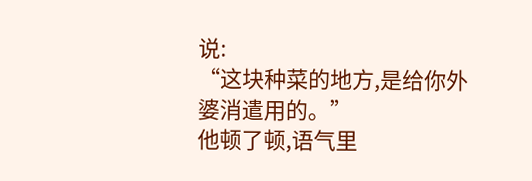说:
“这块种菜的地方,是给你外婆消遣用的。”
他顿了顿,语气里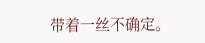带着一丝不确定。